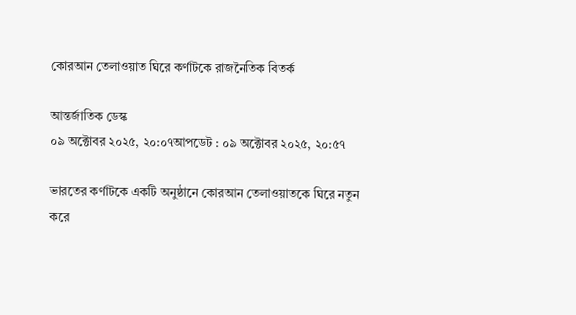কোরআন তেলাওয়াত ঘিরে কর্ণাটকে রাজনৈতিক বিতর্ক

আন্তর্জাতিক ডেস্ক
০৯ অক্টোবর ২০২৫, ২০:০৭আপডেট : ০৯ অক্টোবর ২০২৫, ২০:৫৭

ভারতের কর্ণাটকে একটি অনুষ্ঠানে কোরআন তেলাওয়াতকে ঘিরে নতুন করে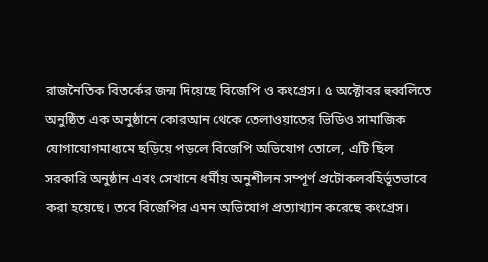রাজনৈতিক বিতর্কের জন্ম দিয়েছে বিজেপি ও কংগ্রেস। ৫ অক্টোবর হুব্বলিতে অনুষ্ঠিত এক অনুষ্ঠানে কোরআন থেকে তেলাওয়াতের ভিডিও সামাজিক যোগাযোগমাধ্যমে ছড়িয়ে পড়লে বিজেপি অভিযোগ তোলে, এটি ছিল সরকারি অনুষ্ঠান এবং সেখানে ধর্মীয় অনুশীলন সম্পূর্ণ প্রটোকলবহির্ভূতভাবে করা হয়েছে। তবে বিজেপির এমন অভিযোগ প্রত্যাখ্যান করেছে কংগ্রেস।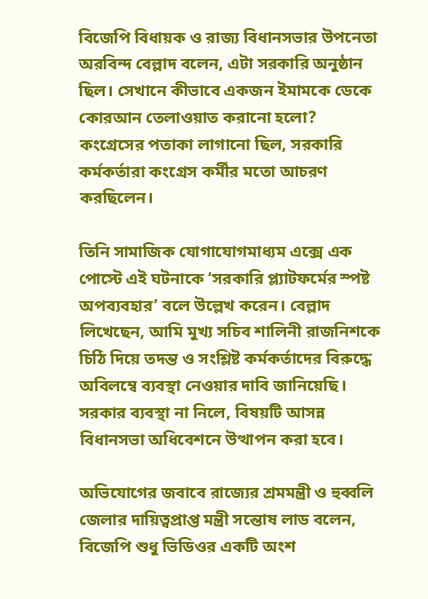বিজেপি বিধায়ক ও রাজ্য বিধানসভার উপনেতা অরবিন্দ বেল্লাদ বলেন, এটা সরকারি অনুষ্ঠান ছিল। সেখানে কীভাবে একজন ইমামকে ডেকে কোরআন তেলাওয়াত করানো হলো? কংগ্রেসের পতাকা লাগানো ছিল, সরকারি কর্মকর্তারা কংগ্রেস কর্মীর মতো আচরণ করছিলেন।

তিনি সামাজিক যোগাযোগমাধ্যম এক্সে এক পোস্টে এই ঘটনাকে ‘সরকারি প্ল্যাটফর্মের স্পষ্ট অপব্যবহার’ বলে উল্লেখ করেন। বেল্লাদ লিখেছেন, আমি মুখ্য সচিব শালিনী রাজনিশকে চিঠি দিয়ে তদন্ত ও সংশ্লিষ্ট কর্মকর্তাদের বিরুদ্ধে অবিলম্বে ব্যবস্থা নেওয়ার দাবি জানিয়েছি। সরকার ব্যবস্থা না নিলে, বিষয়টি আসন্ন বিধানসভা অধিবেশনে উত্থাপন করা হবে।

অভিযোগের জবাবে রাজ্যের শ্রমমন্ত্রী ও হুব্বলি জেলার দায়িত্বপ্রাপ্ত মন্ত্রী সন্তোষ লাড বলেন, বিজেপি শুধু ভিডিওর একটি অংশ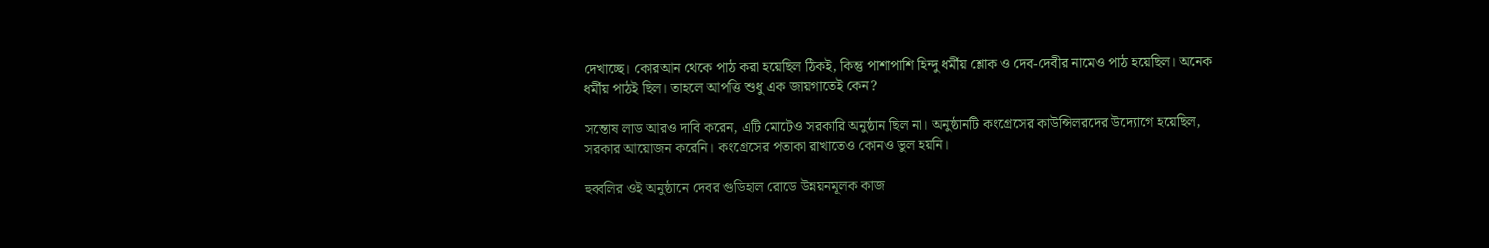দেখাচ্ছে। কোরআন থেকে পাঠ করা হয়েছিল ঠিকই, কিন্তু পাশাপাশি হিন্দু ধর্মীয় শ্লোক ও দেব-দেবীর নামেও পাঠ হয়েছিল। অনেক ধর্মীয় পাঠই ছিল। তাহলে আপত্তি শুধু এক জায়গাতেই কেন?

সন্তোষ লাড আরও দাবি করেন, এটি মোটেও সরকারি অনুষ্ঠান ছিল না। অনুষ্ঠানটি কংগ্রেসের কাউন্সিলরদের উদ্যোগে হয়েছিল, সরকার আয়োজন করেনি। কংগ্রেসের পতাকা রাখাতেও কোনও ভুল হয়নি।

হুব্বলির ওই অনুষ্ঠানে দেবর গুডিহাল রোডে উন্নয়নমূলক কাজ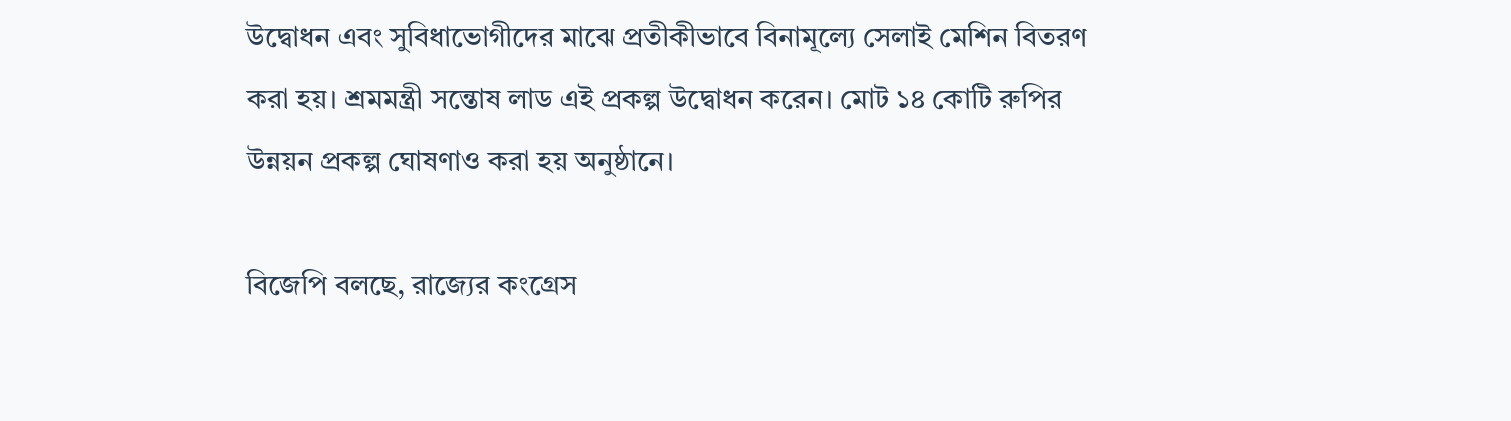উদ্বোধন এবং সুবিধাভোগীদের মাঝে প্রতীকীভাবে বিনামূল্যে সেলাই মেশিন বিতরণ করা হয়। শ্রমমন্ত্রী সন্তোষ লাড এই প্রকল্প উদ্বোধন করেন। মোট ১৪ কোটি রুপির উন্নয়ন প্রকল্প ঘোষণাও করা হয় অনুষ্ঠানে।

বিজেপি বলছে, রাজ্যের কংগ্রেস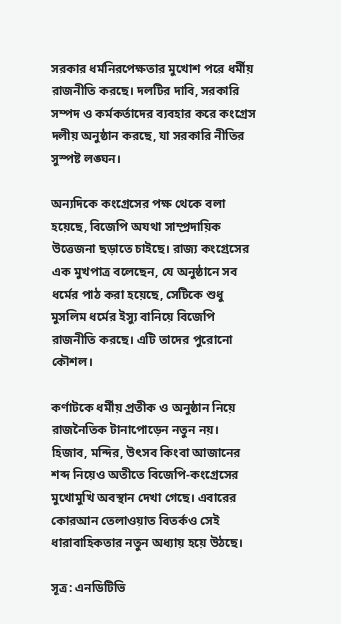সরকার ধর্মনিরপেক্ষতার মুখোশ পরে ধর্মীয় রাজনীতি করছে। দলটির দাবি, সরকারি সম্পদ ও কর্মকর্তাদের ব্যবহার করে কংগ্রেস দলীয় অনুষ্ঠান করছে, যা সরকারি নীতির সুস্পষ্ট লঙ্ঘন।

অন্যদিকে কংগ্রেসের পক্ষ থেকে বলা হয়েছে, বিজেপি অযথা সাম্প্রদায়িক উত্তেজনা ছড়াতে চাইছে। রাজ্য কংগ্রেসের এক মুখপাত্র বলেছেন, যে অনুষ্ঠানে সব ধর্মের পাঠ করা হয়েছে, সেটিকে শুধু মুসলিম ধর্মের ইস্যু বানিয়ে বিজেপি রাজনীতি করছে। এটি তাদের পুরোনো কৌশল।

কর্ণাটকে ধর্মীয় প্রতীক ও অনুষ্ঠান নিয়ে রাজনৈতিক টানাপোড়েন নতুন নয়। হিজাব, মন্দির, উৎসব কিংবা আজানের শব্দ নিয়েও অতীতে বিজেপি-কংগ্রেসের মুখোমুখি অবস্থান দেখা গেছে। এবারের কোরআন তেলাওয়াত বিতর্কও সেই ধারাবাহিকতার নতুন অধ্যায় হয়ে উঠছে।

সূত্র: এনডিটিভি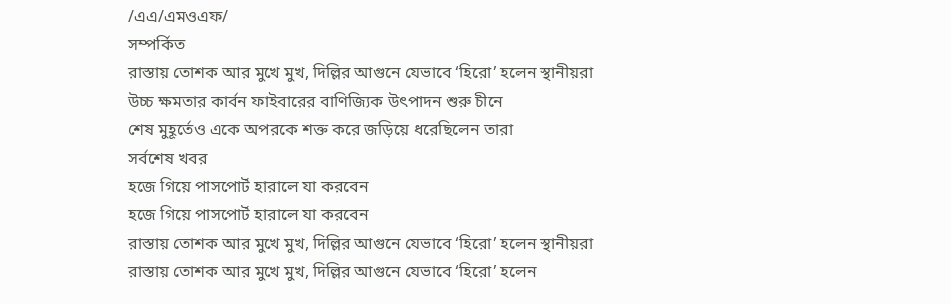/এএ/এমওএফ/
সম্পর্কিত
রাস্তায় তোশক আর মুখে মুখ, দিল্লির আগুনে যেভাবে ‘হিরো’ হলেন স্থানীয়রা
উচ্চ ক্ষমতার কার্বন ফাইবারের বাণিজ্যিক উৎপাদন শুরু চীনে
শেষ মুহূর্তেও একে অপরকে শক্ত করে জড়িয়ে ধরেছিলেন তারা
সর্বশেষ খবর
হজে গিয়ে পাসপোর্ট হারালে যা করবেন
হজে গিয়ে পাসপোর্ট হারালে যা করবেন
রাস্তায় তোশক আর মুখে মুখ, দিল্লির আগুনে যেভাবে ‘হিরো’ হলেন স্থানীয়রা
রাস্তায় তোশক আর মুখে মুখ, দিল্লির আগুনে যেভাবে ‘হিরো’ হলেন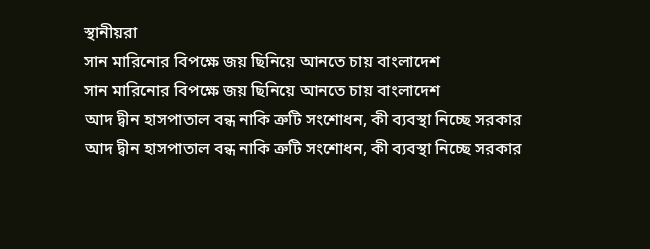স্থানীয়রা
সান মারিনোর বিপক্ষে জয় ছিনিয়ে আনতে চায় বাংলাদেশ
সান মারিনোর বিপক্ষে জয় ছিনিয়ে আনতে চায় বাংলাদেশ
আদ দ্বীন হাসপাতাল বন্ধ নাকি ত্রুটি সংশোধন, কী ব্যবস্থা নিচ্ছে সরকার
আদ দ্বীন হাসপাতাল বন্ধ নাকি ত্রুটি সংশোধন, কী ব্যবস্থা নিচ্ছে সরকার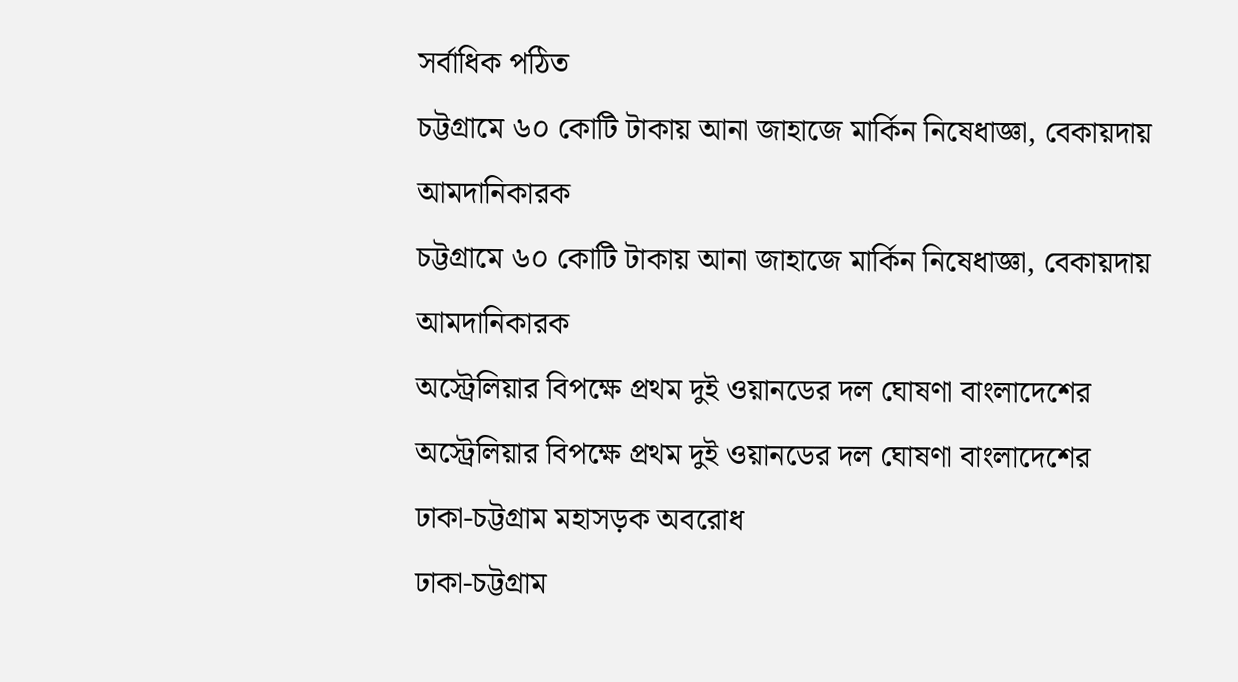সর্বাধিক পঠিত
চট্টগ্রামে ৬০ কোটি টাকায় আনা জাহাজে মার্কিন নিষেধাজ্ঞা, বেকায়দায় আমদানিকারক
চট্টগ্রামে ৬০ কোটি টাকায় আনা জাহাজে মার্কিন নিষেধাজ্ঞা, বেকায়দায় আমদানিকারক
অস্ট্রেলিয়ার বিপক্ষে প্রথম দুই ওয়ানডের দল ঘোষণা বাংলাদেশের
অস্ট্রেলিয়ার বিপক্ষে প্রথম দুই ওয়ানডের দল ঘোষণা বাংলাদেশের
ঢাকা-চট্টগ্রাম মহাসড়ক অবরোধ
ঢাকা-চট্টগ্রাম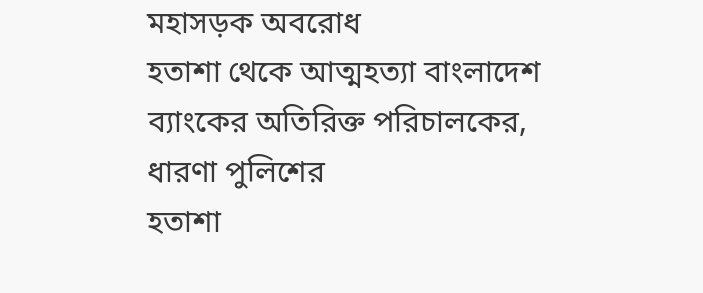মহাসড়ক অবরোধ
হতাশা থেকে আত্মহত্যা বাংলাদেশ ব্যাংকের অতিরিক্ত পরিচালকের, ধারণা পুলিশের
হতাশা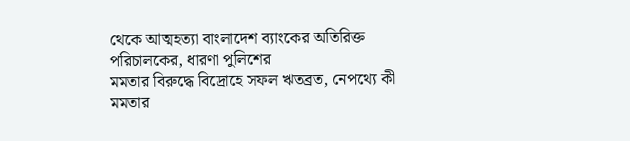থেকে আত্মহত্যা বাংলাদেশ ব্যাংকের অতিরিক্ত পরিচালকের, ধারণা পুলিশের
মমতার বিরুদ্ধে বিদ্রোহে সফল ঋতব্রত, নেপথ্যে কী
মমতার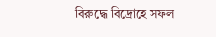বিরুদ্ধে বিদ্রোহে সফল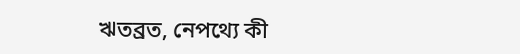ঋতব্রত, নেপথ্যে কী